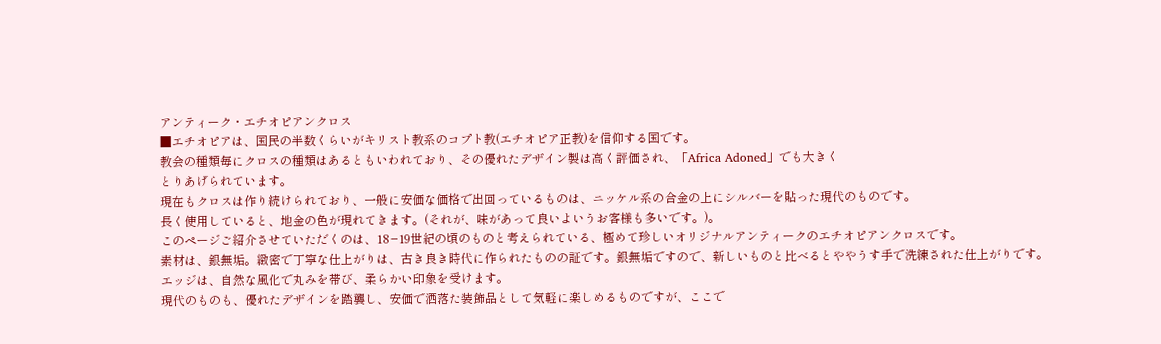アンティーク・エチオピアンクロス
■エチオピアは、国民の半数くらいがキリスト教系のコプト教(エチオピア正教)を信仰する国です。
教会の種類毎にクロスの種類はあるともいわれており、その優れたデザイン製は高く評価され、「Africa Adoned」でも大きく
とりあげられています。
現在もクロスは作り続けられており、一般に安価な価格で出回っているものは、ニッケル系の合金の上にシルバーを貼った現代のものです。
長く使用していると、地金の色が現れてきます。(それが、味があって良いよいうお客様も多いです。)。
このページご紹介させていただくのは、18−19世紀の頃のものと考えられている、極めて珍しいオリジナルアンティークのエチオピアンクロスです。
素材は、銀無垢。緻密で丁寧な仕上がりは、古き良き時代に作られたものの証です。銀無垢ですので、新しいものと比べるとややうす手で洗練された仕上がりです。
エッジは、自然な風化で丸みを帯び、柔らかい印象を受けます。
現代のものも、優れたデザインを踏襲し、安価で洒落た装飾品として気軽に楽しめるものですが、ここで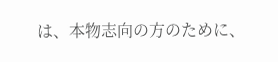は、本物志向の方のために、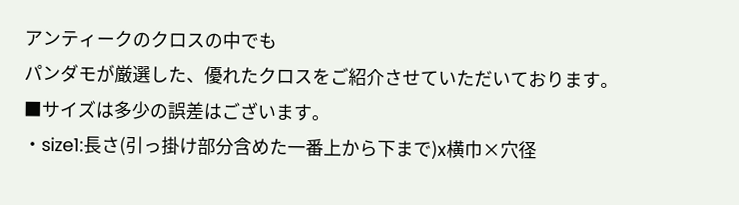アンティークのクロスの中でも
パンダモが厳選した、優れたクロスをご紹介させていただいております。
■サイズは多少の誤差はございます。
・size1:長さ(引っ掛け部分含めた一番上から下まで)x横巾×穴径